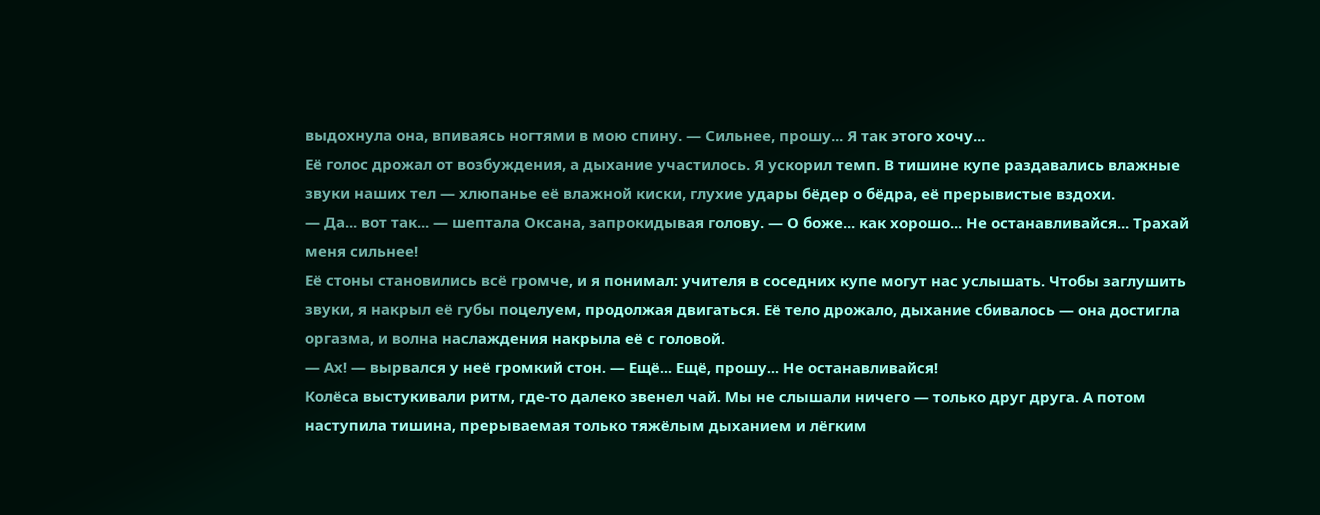выдохнула она, впиваясь ногтями в мою спину. — Сильнее, прошу... Я так этого хочу...
Её голос дрожал от возбуждения, а дыхание участилось. Я ускорил темп. В тишине купе раздавались влажные звуки наших тел — хлюпанье её влажной киски, глухие удары бёдер о бёдра, её прерывистые вздохи.
— Да... вот так... — шептала Оксана, запрокидывая голову. — О боже... как хорошо... Не останавливайся... Трахай меня сильнее!
Её стоны становились всё громче, и я понимал: учителя в соседних купе могут нас услышать. Чтобы заглушить звуки, я накрыл её губы поцелуем, продолжая двигаться. Её тело дрожало, дыхание сбивалось — она достигла оргазма, и волна наслаждения накрыла её с головой.
— Ах! — вырвался у неё громкий стон. — Ещё... Ещё, прошу... Не останавливайся!
Колёса выстукивали ритм, где-то далеко звенел чай. Мы не слышали ничего — только друг друга. А потом наступила тишина, прерываемая только тяжёлым дыханием и лёгким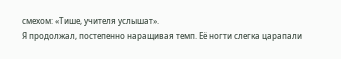смехом: «Тише, учителя услышат».
Я продолжал, постепенно наращивая темп. Её ногти слегка царапали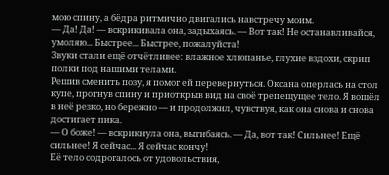мою спину, а бёдра ритмично двигались навстречу моим.
— Да! Да! — вскрикивала она, задыхаясь. — Вот так! Не останавливайся, умоляю... Быстрее... Быстрее, пожалуйста!
Звуки стали ещё отчётливее: влажное хлюпанье, глухие вздохи, скрип полки под нашими телами.
Решив сменить позу, я помог ей перевернуться. Оксана оперлась на стол купе, прогнув спину и приоткрыв вид на своё трепещущее тело. Я вошёл в неё резко, но бережно — и продолжил, чувствуя, как она снова и снова достигает пика.
— О боже! — вскрикнула она, выгибаясь. — Да, вот так! Сильнее! Ещё сильнее! Я сейчас... Я сейчас кончу!
Её тело содрогалось от удовольствия,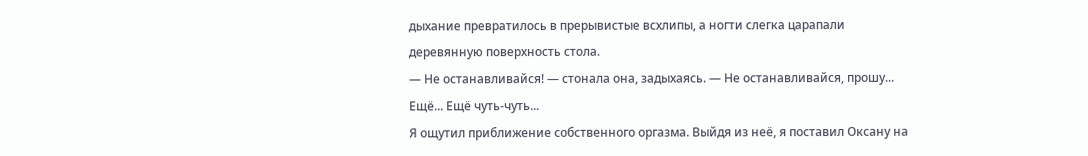дыхание превратилось в прерывистые всхлипы, а ногти слегка царапали деревянную поверхность стола.
— Не останавливайся! — стонала она, задыхаясь. — Не останавливайся, прошу... Ещё... Ещё чуть‑чуть...
Я ощутил приближение собственного оргазма. Выйдя из неё, я поставил Оксану на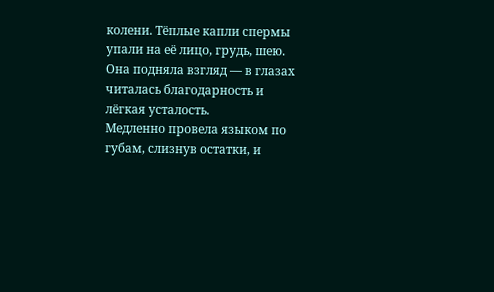колени. Тёплые капли спермы упали на её лицо, грудь, шею. Она подняла взгляд — в глазах читалась благодарность и лёгкая усталость.
Медленно провела языком по губам, слизнув остатки, и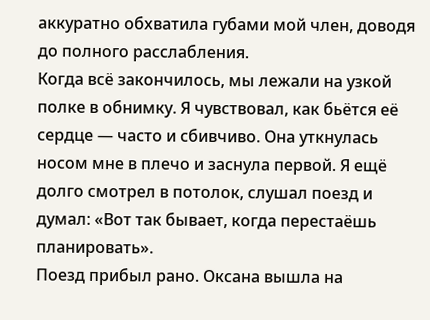аккуратно обхватила губами мой член, доводя до полного расслабления.
Когда всё закончилось, мы лежали на узкой полке в обнимку. Я чувствовал, как бьётся её сердце — часто и сбивчиво. Она уткнулась носом мне в плечо и заснула первой. Я ещё долго смотрел в потолок, слушал поезд и думал: «Вот так бывает, когда перестаёшь планировать».
Поезд прибыл рано. Оксана вышла на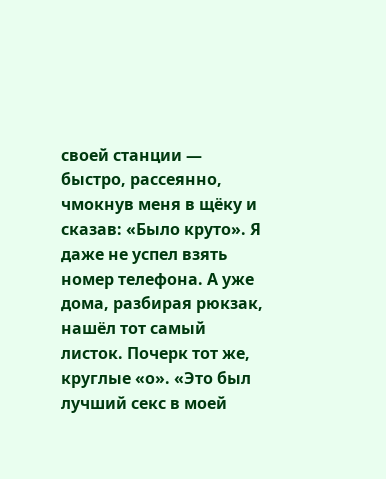своей станции — быстро, рассеянно, чмокнув меня в щёку и сказав: «Было круто». Я даже не успел взять номер телефона. А уже дома, разбирая рюкзак, нашёл тот самый листок. Почерк тот же, круглые «о». «Это был лучший секс в моей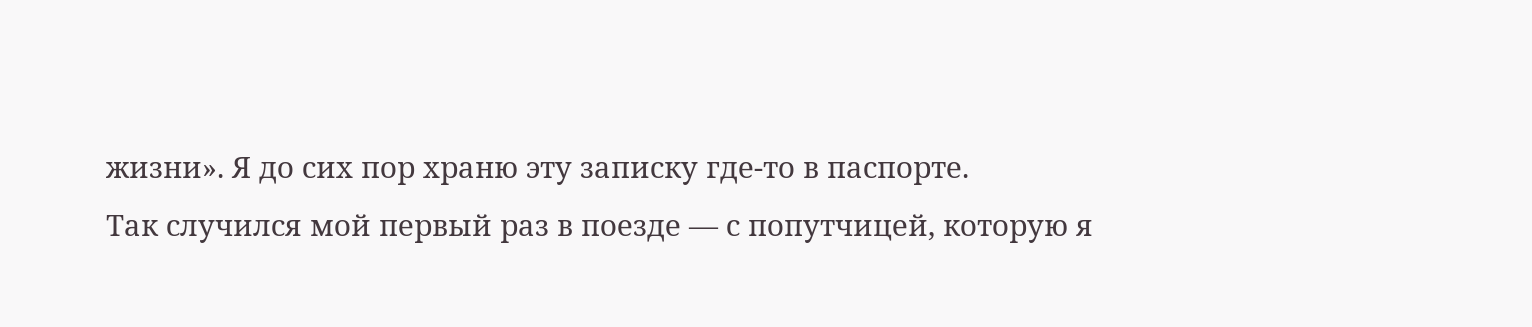жизни». Я до сих пор храню эту записку где-то в паспорте.
Так случился мой первый раз в поезде — с попутчицей, которую я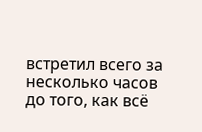встретил всего за несколько часов до того, как всё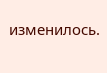изменилось.